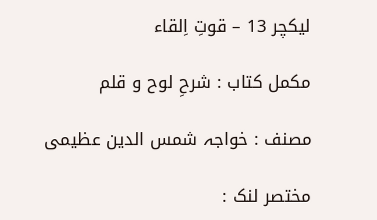لیکچر 13 – قوتِ اِلقاء

مکمل کتاب : شرحِ لوح و قلم

مصنف : خواجہ شمس الدین عظیمی

مختصر لنک :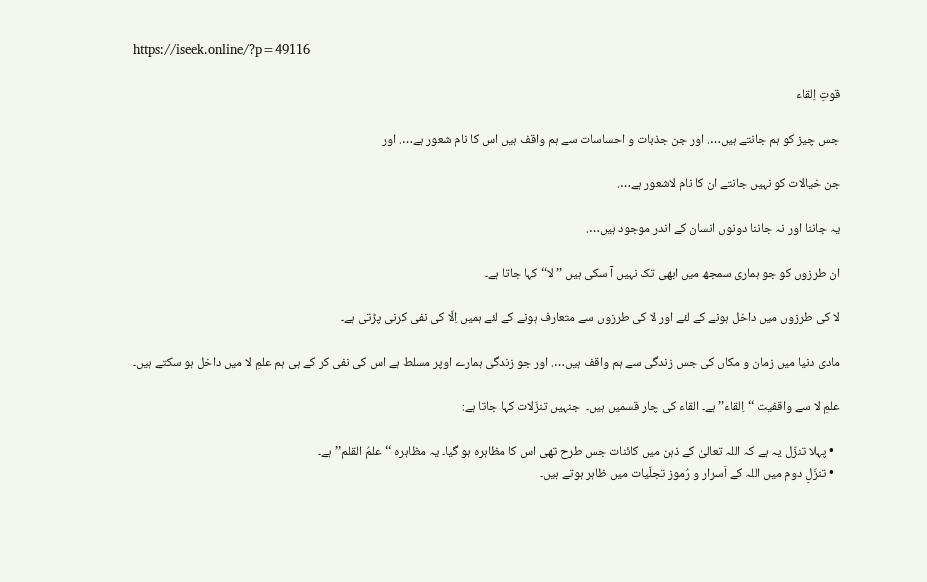https://iseek.online/?p=49116

قوتِ اِلقاء

جس چیز کو ہم جانتے ہیں…. اور جن جذبات و احساسات سے ہم واقف ہیں اس کا نام شعور ہے…. اور

جن خیالات کو نہیں جانتے ان کا نام لاشعور ہے….

یہ جاننا اور نہ جاننا دونوں انسان کے اندر موجود ہیں….

ان طرزوں کو جو ہماری سمجھ میں ابھی تک نہیں آ سکی ہیں ’’لا‘‘ کہا جاتا ہے۔

لا کی طرزوں میں داخل ہونے کے لئے اور لا کی طرزوں سے متعارف ہونے کے لئے ہمیں اِلّا کی نفی کرنی پڑتی ہے۔

مادی دنیا میں زمان و مکاں کی جس زندگی سے ہم واقف ہیں…. اور جو زندگی ہمارے اوپر مسلط ہے اس کی نفی کر کے ہی ہم علمِ لا میں داخل ہو سکتے ہیں۔

علمِ لا سے واقفیت ‘‘اِلقاء’’ ہے۔ القاء کی چار قسمیں ہیں۔  جنہیں تنزّلات کہا جاتا ہے:

  • پہلا تنزّل یہ ہے کہ اللہ تعالیٰ کے ذہن میں کائنات جس طرح تھی اس کا مظاہرہ ہو گیا۔ یہ مظاہرہ ‘‘علمُ القلم’’ ہے۔
  • تنزّلِ دوم میں اللہ کے اَسرار و رُموز تجلّیات میں ظاہر ہوتے ہیں۔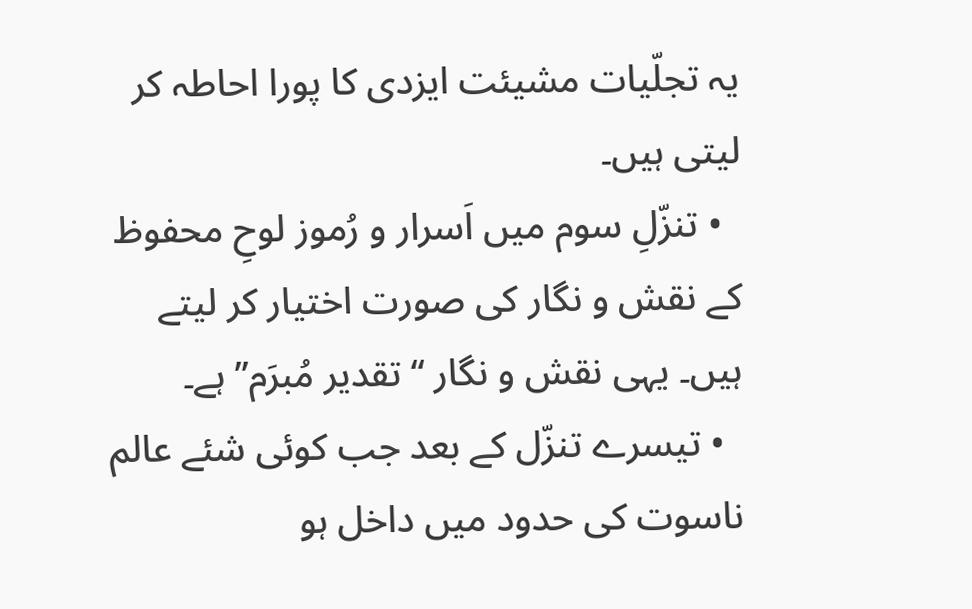یہ تجلّیات مشیئت ایزدی کا پورا احاطہ کر لیتی ہیں۔
  • تنزّلِ سوم میں اَسرار و رُموز لوحِ محفوظ کے نقش و نگار کی صورت اختیار کر لیتے ہیں۔ یہی نقش و نگار ‘‘تقدیر مُبرَم’’ ہے۔
  • تیسرے تنزّل کے بعد جب کوئی شئے عالم ناسوت کی حدود میں داخل ہو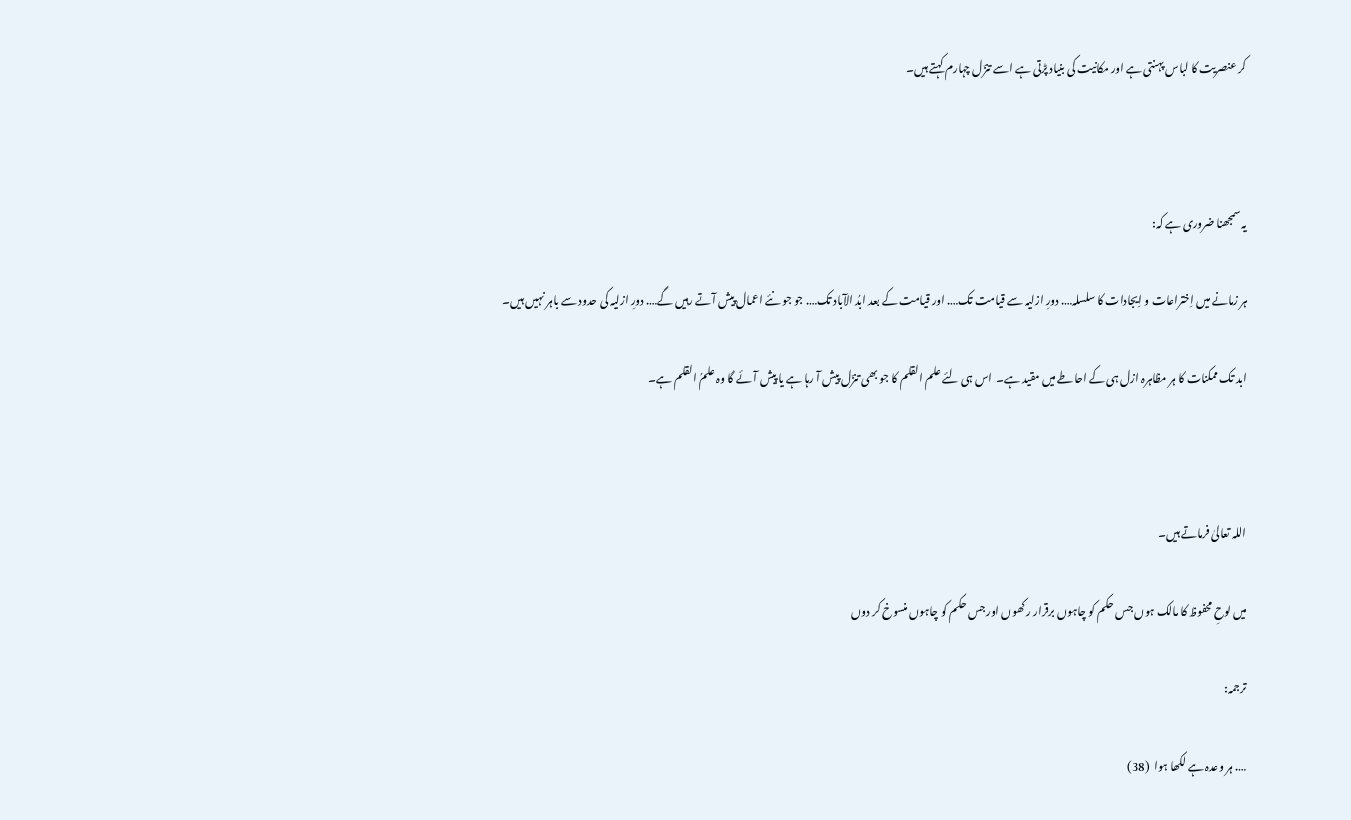کر عنصریت کا لباس پہنتی ہے اور مکانیت کی بنیاد پڑتی ہے اسے تنزّل چہارم کہتے ہیں۔



یہ سمجھنا ضروری ہے کہ:

ہر زمانے میں اِختراعات و اِیجادات کا سلسلہ…. دورِ ازلیہ سے قیامت تک…. اور قیامت کے بعد ابدُ الآباد تک…. جو جو نئے اعمال پیش آتے رہیں گے…. دورِ ازلیہ کی حدود سے باہر نہیں ہیں۔

ابد تک ممکنات کا ہر مظاہرہ ازل ہی کے احاطے میں مقید ہے۔  اس ہی لئے علم القلم کا جو بھی تنزّل پیش آ رہا ہے یا پیش آئے گا وہ علمُ القلم ہے۔



اللہ تعالیٰ فرماتے ہیں۔

میں لوحِ محفوظ کا مالک ہوں جس حکم کو چاہوں برقرار رکھوں اور جس حکم کو چاہوں منسوخ کر دوں

ترجمہ:

…. ہر وعدہ ہے لکھا ہوا  (38)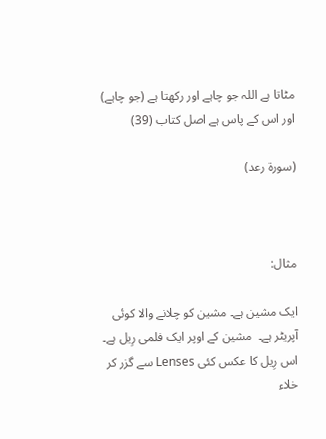مٹاتا ہے اللہ جو چاہے اور رکھتا ہے (جو چاہے) اور اس کے پاس ہے اصل کتاب (39)

(سورۃ رعد)



مثال:

ایک مشین ہے۔ مشین کو چلانے والا کوئی آپریٹر ہے۔  مشین کے اوپر ایک فلمی رِیل ہے۔ اس رِیل کا عکس کئی Lenses سے گزر کر خلاء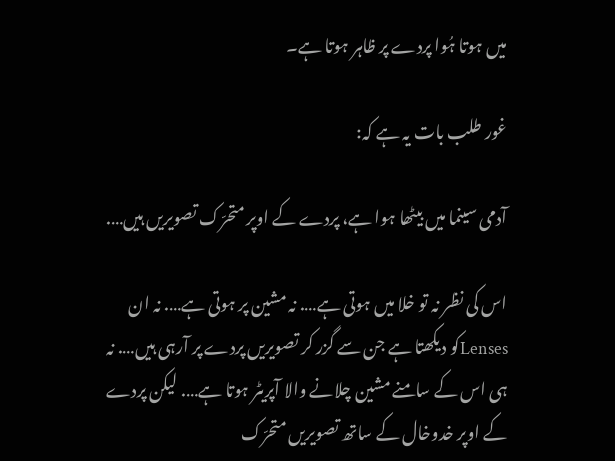میں ہوتا ہُوا پردے پر ظاہر ہوتا ہے۔

غور طلب بات یہ ہے کہ:

آدمی سینما میں بیٹھا ہوا ہے، پردے کے اوپر متحرّک تصویریں ہیں….

اس کی نظر نہ تو خلا میں ہوتی ہے…. نہ مشین پر ہوتی ہے…. نہ ان Lensesکو دیکھتا ہے جن سے گزر کر تصویریں پردے پر آرہی ہیں…. نہ ہی اس کے سامنے مشین چلانے والا آپریٹر ہوتا ہے…. لیکن پردے کے اوپر خدوخال کے ساتھ تصویریں متحرّک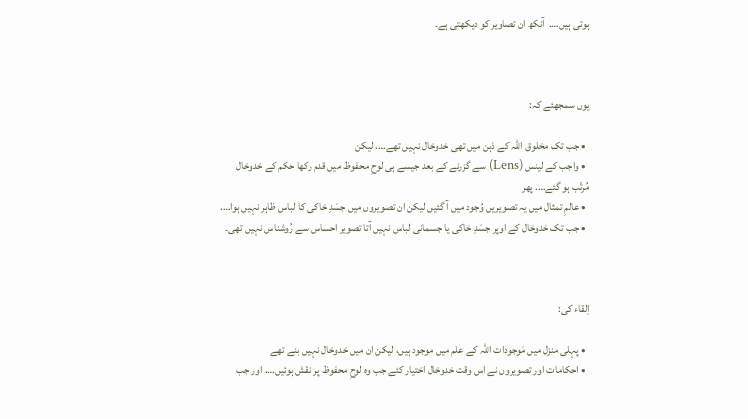ہوتی ہیں….  آنکھ ان تصاویر کو دیکھتی ہے۔



یوں سمجھئے کہ:

  • جب تک مخلوق اللہ کے ذہن میں تھی خدوخال نہیں تھے…. لیکن
  • واجب کے لینس (Lens) سے گزرنے کے بعد جیسے ہی لوحِ محفوظ میں قدم رکھا حکم کے خدوخال مُرتّب ہو گئے…. پھر
  • عالمِ تمثال میں یہ تصویریں وُجود میں آ گئیں لیکن ان تصویروں میں جسَدِ خاکی کا لباس ظاہر نہیں ہوا….
  • جب تک خدوخال کے اوپر جسَدِ خاکی یا جسمانی لباس نہیں آتا تصویر احساس سے رُوشناس نہیں تھی۔



اِلقاء کی:

  • پہلی منزل میں مَوجودات اللہ کے علم میں موجود ہیں، لیکن ان میں خدوخال نہیں بنے تھے
  • احکامات اور تصویروں نے اس وقت خدوخال اختیار کئے جب وہ لوحِ محفوظ پر نقش ہوئیں…. اور جب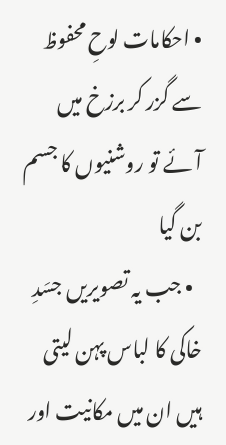• احکامات لوحِ محفوظ سے گزر کر برزخ میں آئے تو روشنیوں کا جسم بن گیا
  • جب یہ تصویریں جسَدِ خاکی کا لباس پہن لیتی ہیں ان میں مکانیت اور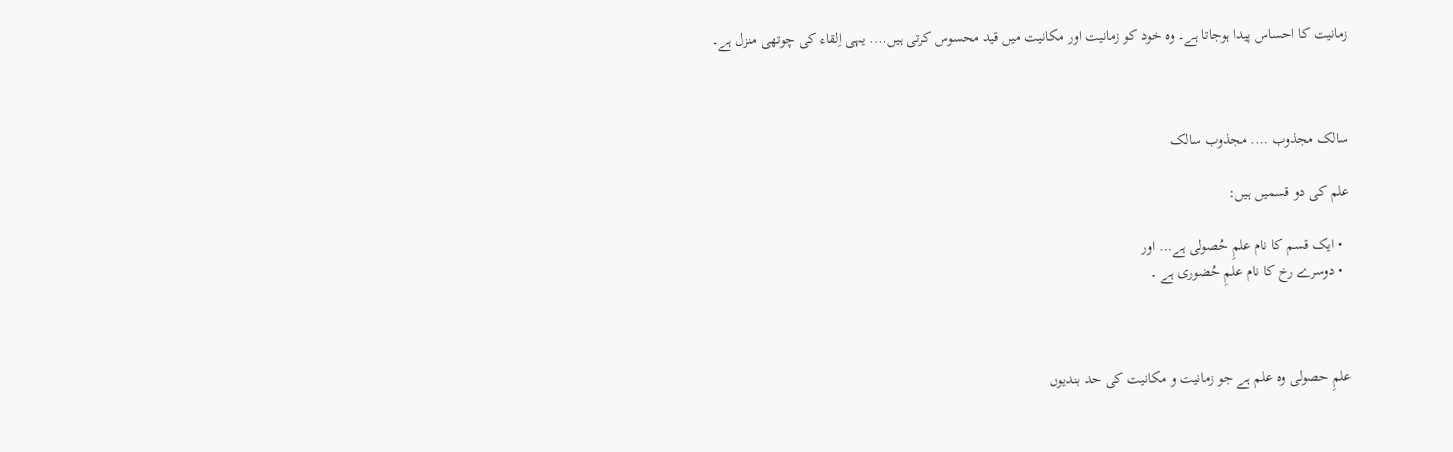زمانیت کا احساس پیدا ہوجاتا ہے۔ وہ خود کو زمانیت اور مکانیت میں قید محسوس کرتی ہیں…. یہی اِلقاء کی چوتھی منزل ہے۔



سالک مجذوب …. مجذوب سالک

علم کی دو قسمیں ہیں:

  • ایک قسم کا نام علمِ حُصولی ہے… اور
  • دوسرے رخ کا نام علمِ حُضوری ہے ۔



علمِ حصولی وہ علم ہے جو زمانیت و مکانیت کی حد بندیوں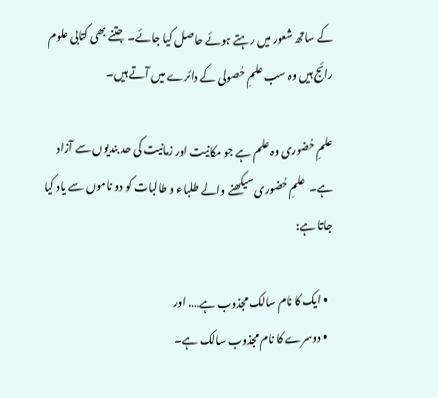کے ساتھ شعور میں رہتے ہوئے حاصل کیا جائے۔  جتنے بھی کتابی علوم رائج ہیں وہ سب علمِ حُصولی کے دائرے میں آتے ہیں۔

علمِ حُضوری وہ علم ہے جو مکانیت اور زمانیت کی حد بندیوں سے آزاد ہے۔  علمِ حُضوری سیکھنے والے طلباء و طالبات کو دو ناموں سے یاد کیا جاتا ہے:

  • ایک کا نام سالک مجذوب ہے…. اور
  • دوسرے کا نام مجذوب سالک ہے۔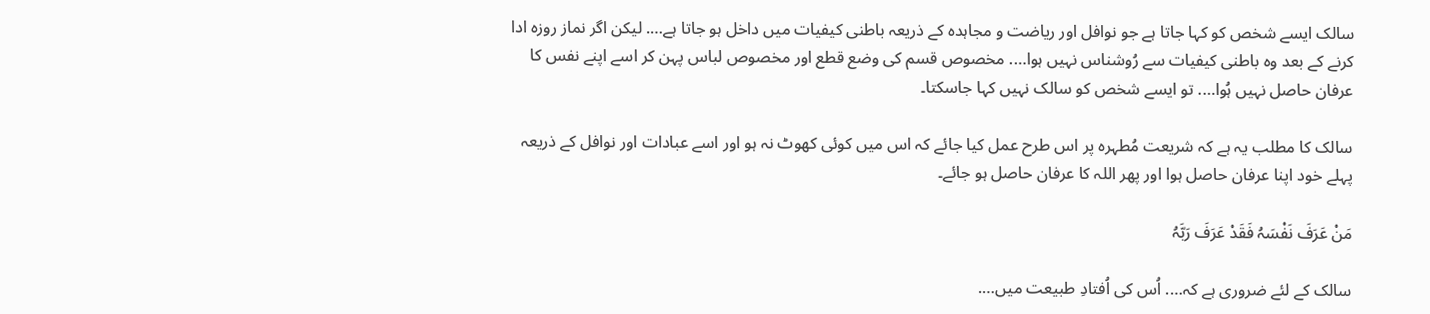سالک ایسے شخص کو کہا جاتا ہے جو نوافل اور ریاضت و مجاہدہ کے ذریعہ باطنی کیفیات میں داخل ہو جاتا ہے…. لیکن اگر نماز روزہ ادا کرنے کے بعد وہ باطنی کیفیات سے رُوشناس نہیں ہوا…. مخصوص قسم کی وضع قطع اور مخصوص لباس پہن کر اسے اپنے نفس کا عرفان حاصل نہیں ہُوا…. تو ایسے شخص کو سالک نہیں کہا جاسکتا۔

سالک کا مطلب یہ ہے کہ شریعت مُطہرہ پر اس طرح عمل کیا جائے کہ اس میں کوئی کھوٹ نہ ہو اور اسے عبادات اور نوافل کے ذریعہ پہلے خود اپنا عرفان حاصل ہوا اور پھر اللہ کا عرفان حاصل ہو جائے۔

مَنْ عَرَفَ نَفْسَہُ فَقَدْ عَرَفَ رَبَّہُ

سالک کے لئے ضروری ہے کہ…. اُس کی اُفتادِ طبیعت میں….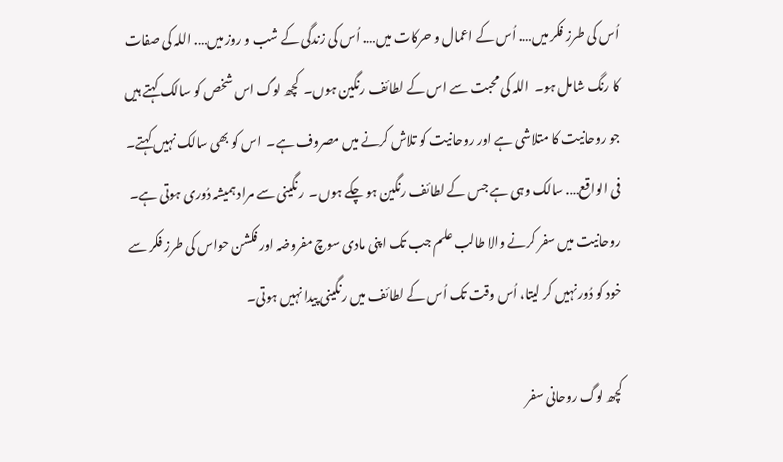اُس کی طرز فکر میں…. اُس کے اعمال و حرکات میں…. اُس کی زندگی کے شب و روز میں…. اللہ کی صفات کا رنگ شامل ہو۔  اللہ کی محبت سے اس کے لطائف رنگین ہوں۔  کچھ لوگ اس شخص کو سالک کہتے ہیں جو روحانیت کا متلاشی ہے اور روحانیت کو تلاش کرنے میں مصروف ہے۔  اس کو بھی سالک نہیں کہتے۔  فی الواقع…. سالک وہی ہے جس کے لطائف رنگین ہو چکے ہوں۔  رنگینی سے مراد ہمیشہ دُوری ہوتی ہے۔  روحانیت میں سفر کرنے والا طالب علم جب تک اپنی مادی سوچ مفروضہ اور فکشن حواس کی طرز فکر سے خود کو دُور نہیں کر لیتا، اُس وقت تک اُس کے لطائف میں رنگینی پیدا نہیں ہوتی۔

کچھ لوگ روحانی سفر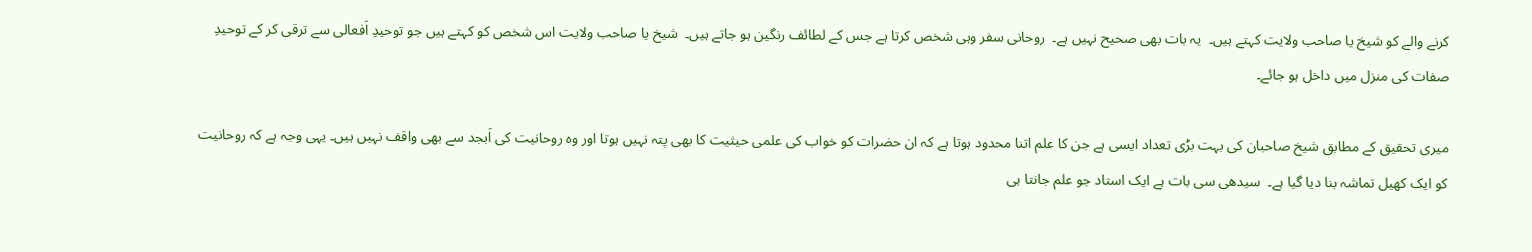کرنے والے کو شیخ یا صاحب ولایت کہتے ہیں۔  یہ بات بھی صحیح نہیں ہے۔  روحانی سفر وہی شخص کرتا ہے جس کے لطائف رنگین ہو جاتے ہیں۔  شیخ یا صاحب ولایت اس شخص کو کہتے ہیں جو توحیدِ اَفعالی سے ترقی کر کے توحیدِ صفات کی منزل میں داخل ہو جائے۔

میری تحقیق کے مطابق شیخ صاحبان کی بہت بڑی تعداد ایسی ہے جن کا علم اتنا محدود ہوتا ہے کہ ان حضرات کو خواب کی علمی حیثیت کا بھی پتہ نہیں ہوتا اور وہ روحانیت کی اَبجد سے بھی واقف نہیں ہیں۔ یہی وجہ ہے کہ روحانیت کو ایک کھیل تماشہ بنا دیا گیا ہے۔  سیدھی سی بات ہے ایک استاد جو علم جانتا ہی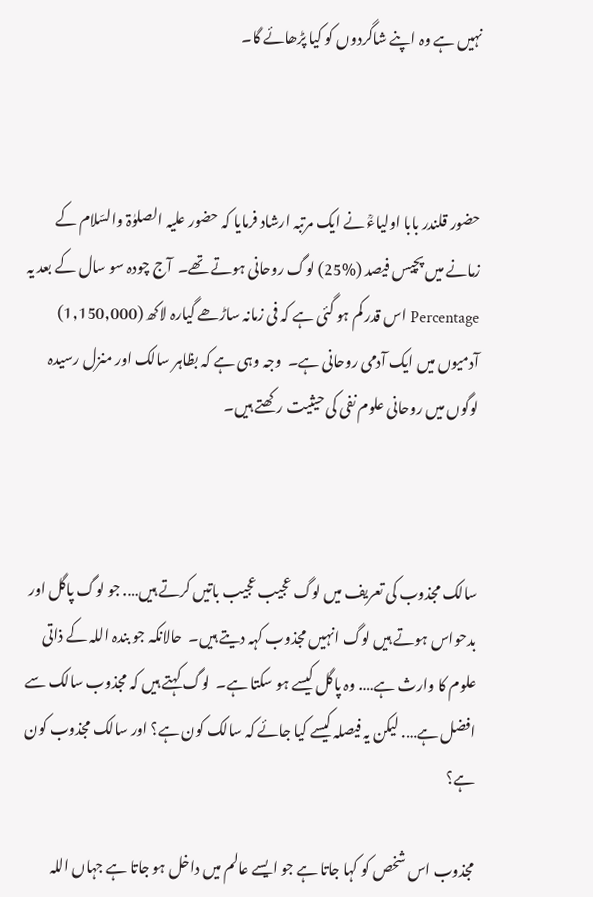نہیں ہے وہ اپنے شاگردوں کو کیا پڑھائے گا۔



حضور قلندر بابا اولیاءؒ نے ایک مرتبہ ارشاد فرمایا کہ حضور علیہ الصلوٰۃ والسّلام کے زمانے میں پچیس فیصد (%25) لوگ روحانی ہوتے تھے۔  آج چودہ سو سال کے بعد یہ Percentage اس قدر کم ہو گئی ہے کہ فی زمانہ ساڑھے گیارہ لاکھ (1,150,000) آدمیوں میں ایک آدمی روحانی ہے۔  وجہ وہی ہے کہ بظاہر سالک اور منزل رسیدہ لوگوں میں روحانی علوم نفی کی حیثیت رکھتے ہیں۔



سالک مجذوب کی تعریف میں لوگ عجیب عجیب باتیں کرتے ہیں…. جو لوگ پاگل اور بدحواس ہوتے ہیں لوگ انہیں مجذوب کہہ دیتے ہیں۔  حالانکہ جو بندہ اللہ کے ذاتی علوم کا وارث ہے…. وہ پاگل کیسے ہو سکتا ہے۔  لوگ کہتے ہیں کہ مجذوب سالک سے افضل ہے…. لیکن یہ فیصلہ کیسے کیا جائے کہ سالک کون ہے؟ اور سالک مجذوب کون ہے؟

مجذوب اس شخص کو کہا جاتا ہے جو ایسے عالم میں داخل ہو جاتا ہے جہاں اللہ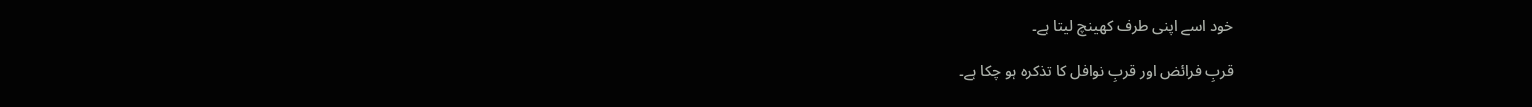خود اسے اپنی طرف کھینچ لیتا ہے۔

قربِ فرائض اور قربِ نوافل کا تذکرہ ہو چکا ہے۔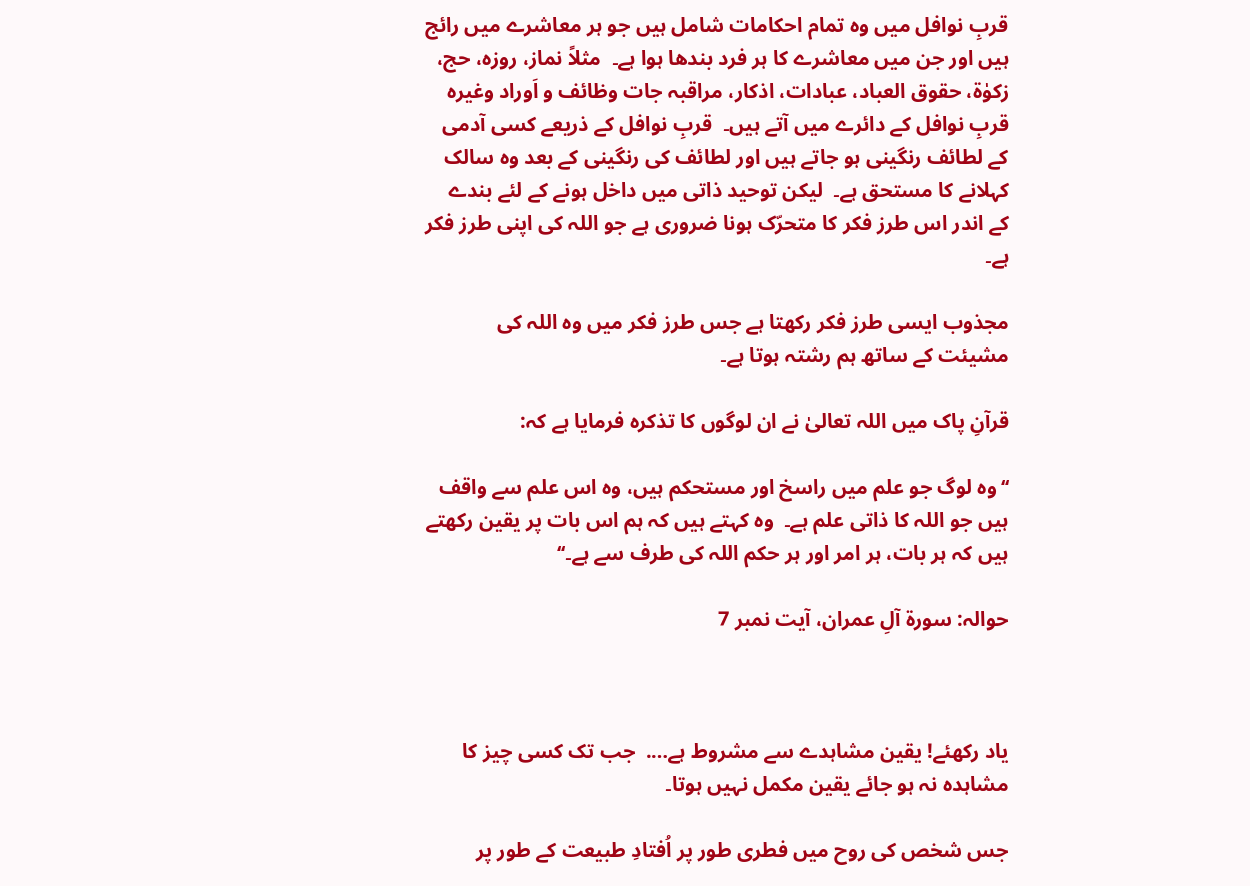قربِ نوافل میں وہ تمام احکامات شامل ہیں جو ہر معاشرے میں رائج ہیں اور جن میں معاشرے کا ہر فرد بندھا ہوا ہے۔  مثلاً نماز، روزہ، حج، زکوٰۃ، حقوق العباد، عبادات، اذکار، مراقبہ جات وظائف و اَوراد وغیرہ قربِ نوافل کے دائرے میں آتے ہیں۔  قربِ نوافل کے ذریعے کسی آدمی کے لطائف رنگینی ہو جاتے ہیں اور لطائف کی رنگینی کے بعد وہ سالک کہلانے کا مستحق ہے۔  لیکن توحید ذاتی میں داخل ہونے کے لئے بندے کے اندر اس طرز فکر کا متحرّک ہونا ضروری ہے جو اللہ کی اپنی طرز فکر ہے۔

مجذوب ایسی طرز فکر رکھتا ہے جس طرز فکر میں وہ اللہ کی مشیئت کے ساتھ ہم رشتہ ہوتا ہے۔

قرآنِ پاک میں اللہ تعالیٰ نے ان لوگوں کا تذکرہ فرمایا ہے کہ:

‘‘وہ لوگ جو علم میں راسخ اور مستحکم ہیں، وہ اس علم سے واقف ہیں جو اللہ کا ذاتی علم ہے۔  وہ کہتے ہیں کہ ہم اس بات پر یقین رکھتے ہیں کہ ہر بات، ہر امر اور ہر حکم اللہ کی طرف سے ہے۔‘‘

حوالہ: سورۃ آلِ عمران، آیت نمبر 7



یاد رکھئے! یقین مشاہدے سے مشروط ہے….  جب تک کسی چیز کا مشاہدہ نہ ہو جائے یقین مکمل نہیں ہوتا۔

جس شخص کی روح میں فطری طور پر اُفتادِ طبیعت کے طور پر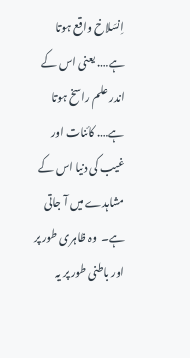اِنسَلاخ واقع ہوتا ہے…. یعنی اس کے اندر علم راسخ ہوتا ہے…. کائنات اور غیب کی دنیا اس کے مشاہدے میں آ جاتی ہے۔  وہ ظاہری طور پر اور باطنی طور پر یہ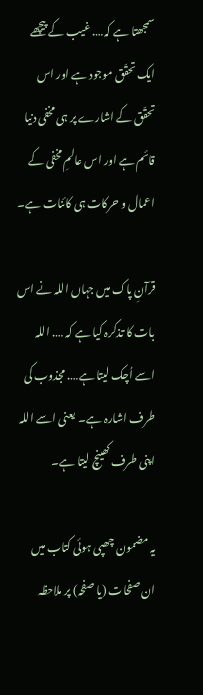سمجھتا ہے کہ…. غیب کے پیچھے ایک تحقّق موجود ہے اور اس تحقّق کے اشارے پر ہی مخفی دنیا قائم ہے اور اس عالمِ مخفی کے اعمال و حرکات ہی کائنات ہے۔

قرآنِ پاک میں جہاں اللہ نے اس بات کا تذکرہ کیا ہے کہ …. اللہ اسے اُچک لیتا ہے…. مجذوب کی طرف اشارہ ہے۔  یعنی اسے اللہ اپنی طرف کھینچ لیتا ہے۔

یہ مضمون چھپی ہوئی کتاب میں ان صفحات (یا صفحہ) پر ملاحظہ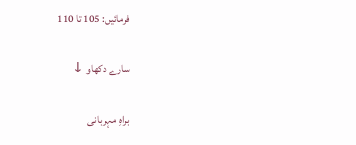فرمائیں: 105 تا 110

سارے دکھاو ↓

براہِ مہربانی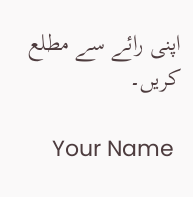اپنی رائے سے مطلع کریں۔

    Your Name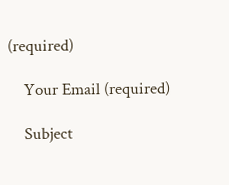(required)

    Your Email (required)

    Subject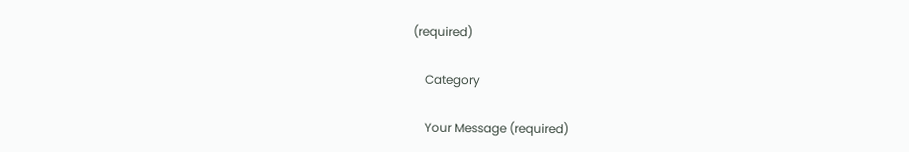(required)

    Category

    Your Message (required)